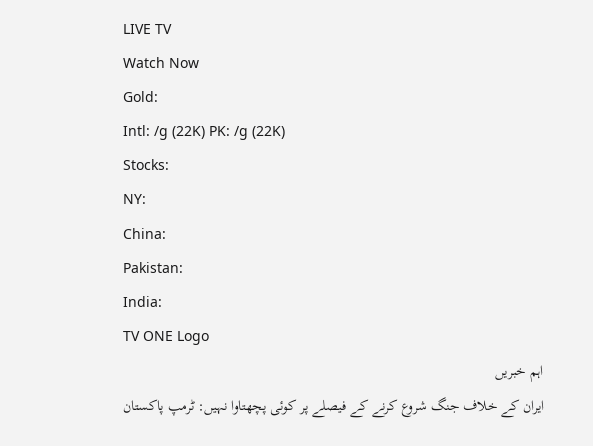LIVE TV
Watch Now
Gold:
Intl: /g (22K) PK: /g (22K)
Stocks:
NY:
China:
Pakistan:
India:
TV ONE Logo
اہم خبریں
ایران کے خلاف جنگ شروع کرنے کے فیصلے پر کوئی پچھتاوا نہیں: ٹرمپ پاکستان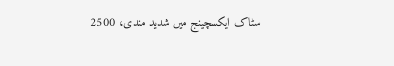سٹاک ایکسچینج میں شدید مندی، 2500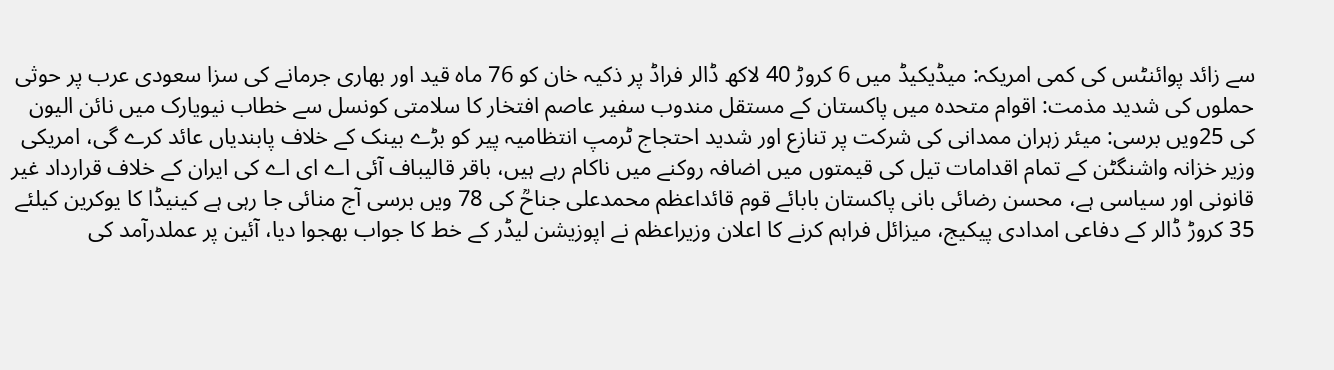سے زائد پوائنٹس کی کمی امریکہ: میڈیکیڈ میں 6 کروڑ 40 لاکھ ڈالر فراڈ پر ذکیہ خان کو 76 ماہ قید اور بھاری جرمانے کی سزا سعودی عرب پر حوثی حملوں کی شدید مذمت: اقوام متحدہ میں پاکستان کے مستقل مندوب سفیر عاصم افتخار کا سلامتی کونسل سے خطاب نیویارک میں نائن الیون کی 25ویں برسی: میئر زہران ممدانی کی شرکت پر تنازع اور شدید احتجاج ٹرمپ انتظامیہ پیر کو بڑے بینک کے خلاف پابندیاں عائد کرے گی، امریکی وزیر خزانہ واشنگٹن کے تمام اقدامات تیل کی قیمتوں میں اضافہ روکنے میں ناکام رہے ہیں، باقر قالیباف آئی اے ای اے کی ایران کے خلاف قرارداد غیر قانونی اور سیاسی ہے، محسن رضائی بانی پاکستان بابائے قوم قائداعظم محمدعلی جناحؒ کی 78 ویں برسی آج منائی جا رہی ہے کینیڈا کا یوکرین کیلئے 35 کروڑ ڈالر کے دفاعی امدادی پیکیج، میزائل فراہم کرنے کا اعلان وزیراعظم نے اپوزیشن لیڈر کے خط کا جواب بھجوا دیا، آئین پر عملدرآمد کی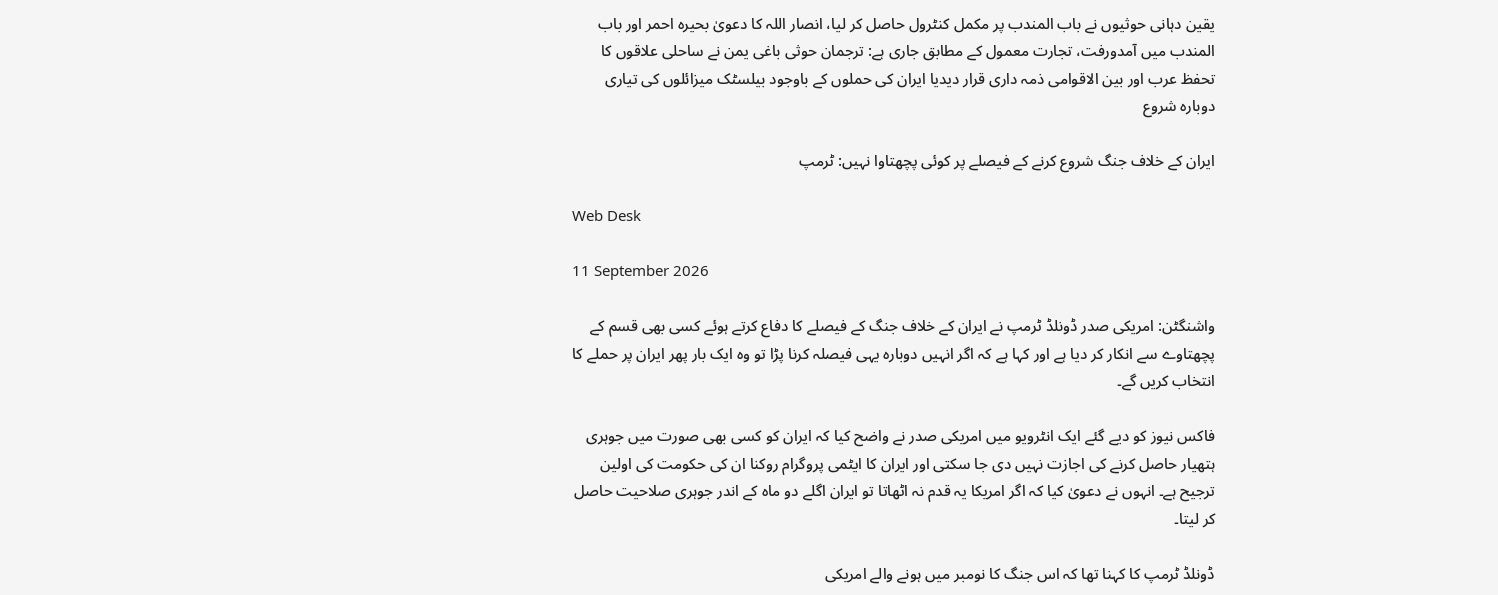یقین دہانی حوثیوں نے باب المندب پر مکمل کنٹرول حاصل کر لیا، انصار اللہ کا دعویٰ بحیرہ احمر اور باب المندب میں آمدورفت، تجارت معمول کے مطابق جاری ہے: ترجمان حوثی باغی یمن نے ساحلی علاقوں کا تحفظ عرب اور بین الاقوامی ذمہ داری قرار دیدیا ایران کی حملوں کے باوجود بیلسٹک میزائلوں کی تیاری دوبارہ شروع

ایران کے خلاف جنگ شروع کرنے کے فیصلے پر کوئی پچھتاوا نہیں: ٹرمپ

Web Desk

11 September 2026

واشنگٹن: امریکی صدر ڈونلڈ ٹرمپ نے ایران کے خلاف جنگ کے فیصلے کا دفاع کرتے ہوئے کسی بھی قسم کے پچھتاوے سے انکار کر دیا ہے اور کہا ہے کہ اگر انہیں دوبارہ یہی فیصلہ کرنا پڑا تو وہ ایک بار پھر ایران پر حملے کا انتخاب کریں گے۔

فاکس نیوز کو دیے گئے ایک انٹرویو میں امریکی صدر نے واضح کیا کہ ایران کو کسی بھی صورت میں جوہری ہتھیار حاصل کرنے کی اجازت نہیں دی جا سکتی اور ایران کا ایٹمی پروگرام روکنا ان کی حکومت کی اولین ترجیح ہے۔ انہوں نے دعویٰ کیا کہ اگر امریکا یہ قدم نہ اٹھاتا تو ایران اگلے دو ماہ کے اندر جوہری صلاحیت حاصل کر لیتا۔

ڈونلڈ ٹرمپ کا کہنا تھا کہ اس جنگ کا نومبر میں ہونے والے امریکی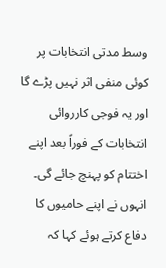وسط مدتی انتخابات پر کوئی منفی اثر نہیں پڑے گا اور یہ فوجی کارروائی انتخابات کے فوراً بعد اپنے اختتام کو پہنچ جائے گی۔ انہوں نے اپنے حامیوں کا دفاع کرتے ہوئے کہا کہ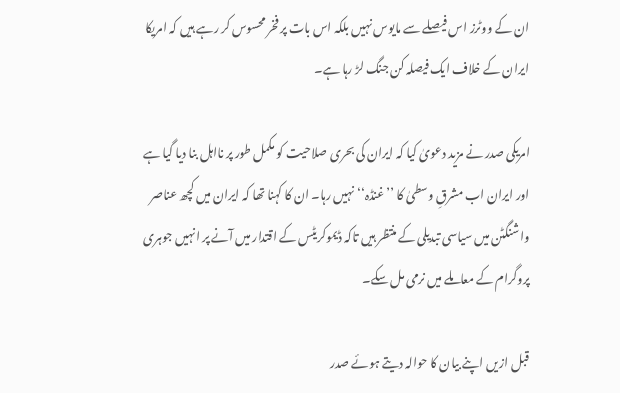ان کے ووٹرز اس فیصلے سے مایوس نہیں بلکہ اس بات پر فخر محسوس کر رہے ہیں کہ امریکا ایران کے خلاف ایک فیصلہ کن جنگ لڑ رہا ہے۔

امریکی صدر نے مزید دعویٰ کیا کہ ایران کی بحری صلاحیت کو مکمل طور پر نااہل بنا دیا گیا ہے اور ایران اب مشرقِ وسطیٰ کا ’’غنڈہ‘‘ نہیں رہا۔ ان کا کہنا تھا کہ ایران میں کچھ عناصر واشنگٹن میں سیاسی تبدیلی کے منتظر ہیں تاکہ ڈیموکریٹس کے اقتدار میں آنے پر انہیں جوہری پروگرام کے معاملے میں نرمی مل سکے۔

قبل ازیں اپنے بیان کا حوالہ دیتے ہوئے صدر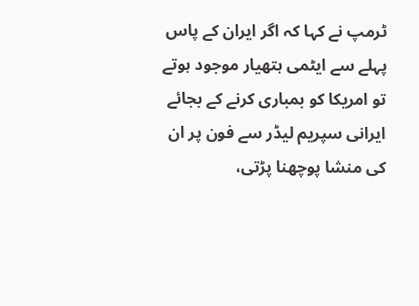ٹرمپ نے کہا کہ اگر ایران کے پاس پہلے سے ایٹمی ہتھیار موجود ہوتے تو امریکا کو بمباری کرنے کے بجائے ایرانی سپریم لیڈر سے فون پر ان کی منشا پوچھنا پڑتی،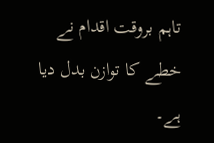تاہم بروقت اقدام نے خطے کا توازن بدل دیا ہے۔